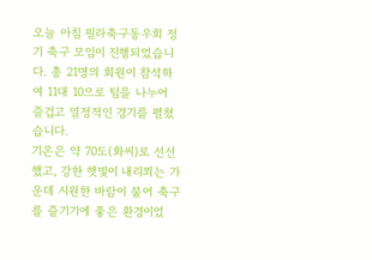오늘 아침 필라축구동우회 정기 축구 모임이 진행되었습니다. 총 21명의 회원이 참석하여 11대 10으로 팀을 나누어 즐겁고 열정적인 경기를 펼쳤습니다.
기온은 약 70도(화씨)로 선선했고, 강한 햇빛이 내리쬐는 가운데 시원한 바람이 불어 축구를 즐기기에 좋은 환경이었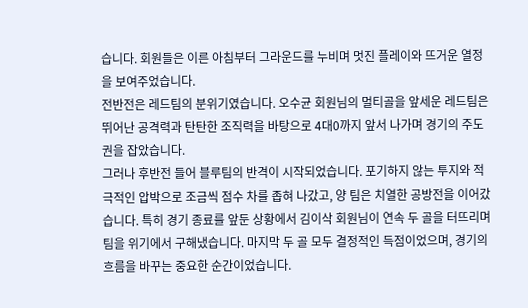습니다. 회원들은 이른 아침부터 그라운드를 누비며 멋진 플레이와 뜨거운 열정을 보여주었습니다.
전반전은 레드팀의 분위기였습니다. 오수균 회원님의 멀티골을 앞세운 레드팀은 뛰어난 공격력과 탄탄한 조직력을 바탕으로 4대0까지 앞서 나가며 경기의 주도권을 잡았습니다.
그러나 후반전 들어 블루팀의 반격이 시작되었습니다. 포기하지 않는 투지와 적극적인 압박으로 조금씩 점수 차를 좁혀 나갔고, 양 팀은 치열한 공방전을 이어갔습니다. 특히 경기 종료를 앞둔 상황에서 김이삭 회원님이 연속 두 골을 터뜨리며 팀을 위기에서 구해냈습니다. 마지막 두 골 모두 결정적인 득점이었으며, 경기의 흐름을 바꾸는 중요한 순간이었습니다.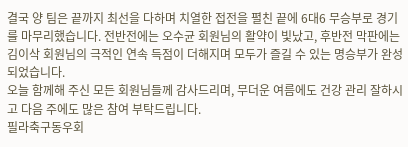결국 양 팀은 끝까지 최선을 다하며 치열한 접전을 펼친 끝에 6대6 무승부로 경기를 마무리했습니다. 전반전에는 오수균 회원님의 활약이 빛났고, 후반전 막판에는 김이삭 회원님의 극적인 연속 득점이 더해지며 모두가 즐길 수 있는 명승부가 완성되었습니다.
오늘 함께해 주신 모든 회원님들께 감사드리며, 무더운 여름에도 건강 관리 잘하시고 다음 주에도 많은 참여 부탁드립니다.
필라축구동우회